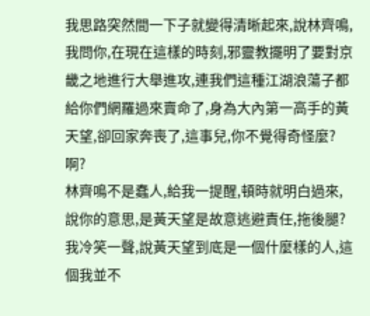我思路突然間一下子就變得清晰起來,說林齊鳴,我問你,在現在這樣的時刻,邪靈教擺明了要對京畿之地進行大舉進攻,連我們這種江湖浪蕩子都給你們網羅過來賣命了,身為大內第一高手的黃天望,卻回家奔喪了,這事兒,你不覺得奇怪麼?
啊?
林齊鳴不是蠢人,給我一提醒,頓時就明白過來,說你的意思,是黃天望是故意逃避責任,拖後腿?
我冷笑一聲,說黃天望到底是一個什麼樣的人,這個我並不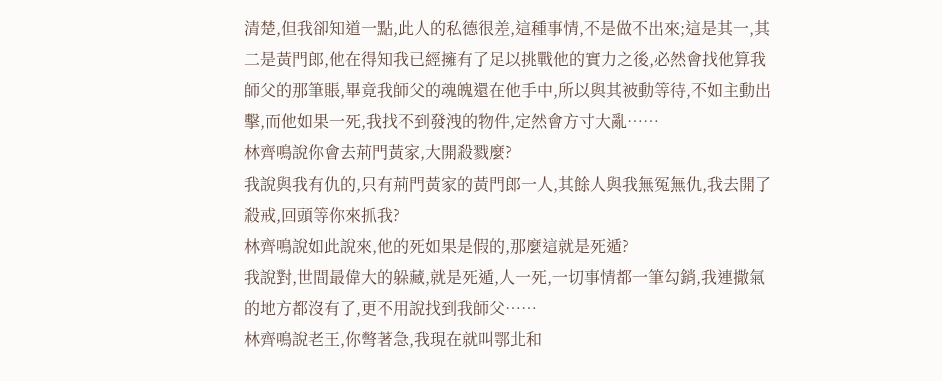清楚,但我卻知道一點,此人的私德很差,這種事情,不是做不出來;這是其一,其二是黃門郎,他在得知我已經擁有了足以挑戰他的實力之後,必然會找他算我師父的那筆賬,畢竟我師父的魂魄還在他手中,所以與其被動等待,不如主動出擊,而他如果一死,我找不到發洩的物件,定然會方寸大亂……
林齊鳴說你會去荊門黃家,大開殺戮麼?
我說與我有仇的,只有荊門黃家的黃門郎一人,其餘人與我無冤無仇,我去開了殺戒,回頭等你來抓我?
林齊鳴說如此說來,他的死如果是假的,那麼這就是死遁?
我說對,世間最偉大的躲藏,就是死遁,人一死,一切事情都一筆勾銷,我連撒氣的地方都沒有了,更不用說找到我師父……
林齊鳴說老王,你彆著急,我現在就叫鄂北和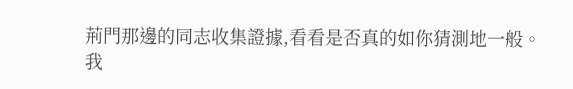荊門那邊的同志收集證據,看看是否真的如你猜測地一般。
我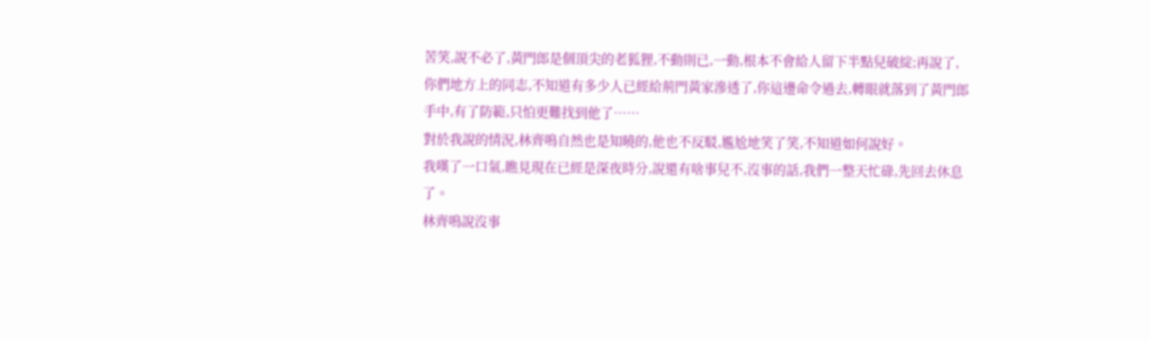苦笑,說不必了,黃門郎是個頂尖的老狐狸,不動則已,一動,根本不會給人留下半點兒破綻;再說了,你們地方上的同志,不知道有多少人已經給荊門黃家滲透了,你這邊命令過去,轉眼就落到了黃門郎手中,有了防範,只怕更難找到他了……
對於我說的情況,林齊鳴自然也是知曉的,他也不反駁,尷尬地笑了笑,不知道如何說好。
我嘆了一口氣,瞧見現在已經是深夜時分,說還有啥事兒不,沒事的話,我們一整天忙碌,先回去休息了。
林齊鳴說沒事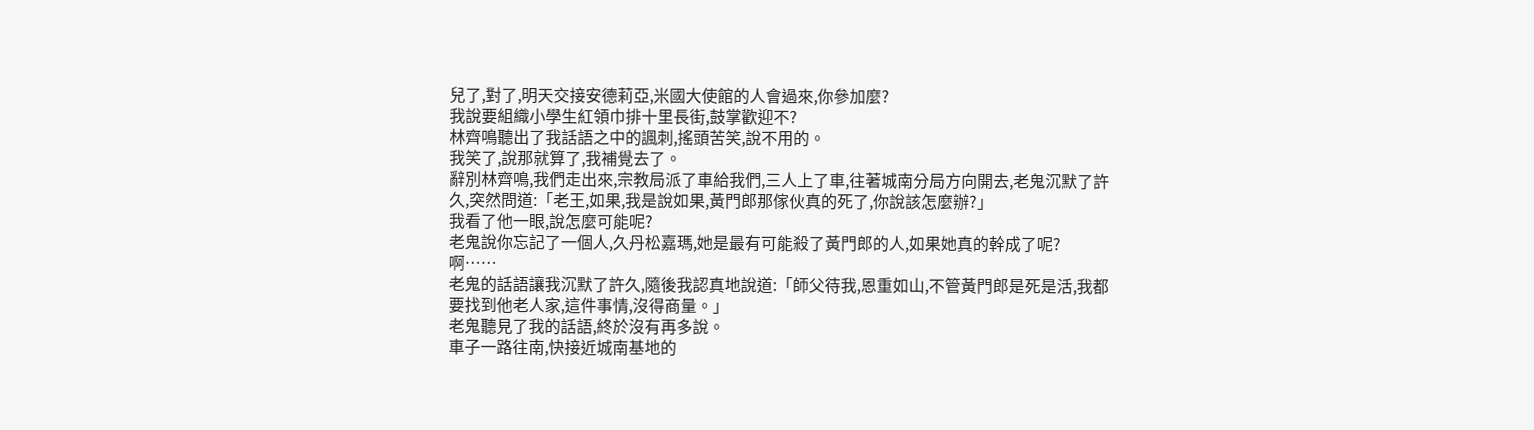兒了,對了,明天交接安德莉亞,米國大使館的人會過來,你參加麼?
我說要組織小學生紅領巾排十里長街,鼓掌歡迎不?
林齊鳴聽出了我話語之中的諷刺,搖頭苦笑,說不用的。
我笑了,說那就算了,我補覺去了。
辭別林齊鳴,我們走出來,宗教局派了車給我們,三人上了車,往著城南分局方向開去,老鬼沉默了許久,突然問道:「老王,如果,我是說如果,黃門郎那傢伙真的死了,你說該怎麼辦?」
我看了他一眼,說怎麼可能呢?
老鬼說你忘記了一個人,久丹松嘉瑪,她是最有可能殺了黃門郎的人,如果她真的幹成了呢?
啊……
老鬼的話語讓我沉默了許久,隨後我認真地說道:「師父待我,恩重如山,不管黃門郎是死是活,我都要找到他老人家,這件事情,沒得商量。」
老鬼聽見了我的話語,終於沒有再多說。
車子一路往南,快接近城南基地的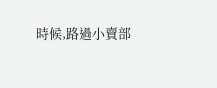時候,路過小賣部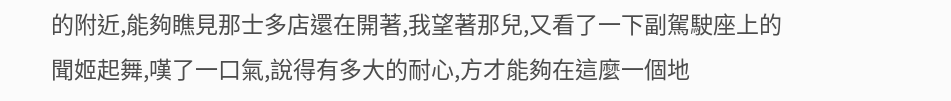的附近,能夠瞧見那士多店還在開著,我望著那兒,又看了一下副駕駛座上的聞姬起舞,嘆了一口氣,說得有多大的耐心,方才能夠在這麼一個地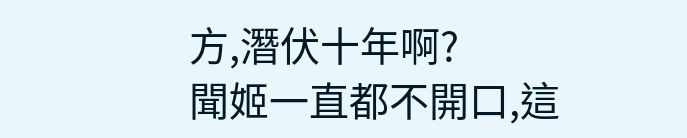方,潛伏十年啊?
聞姬一直都不開口,這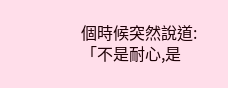個時候突然說道:「不是耐心,是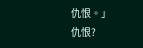仇恨。」
仇恨?